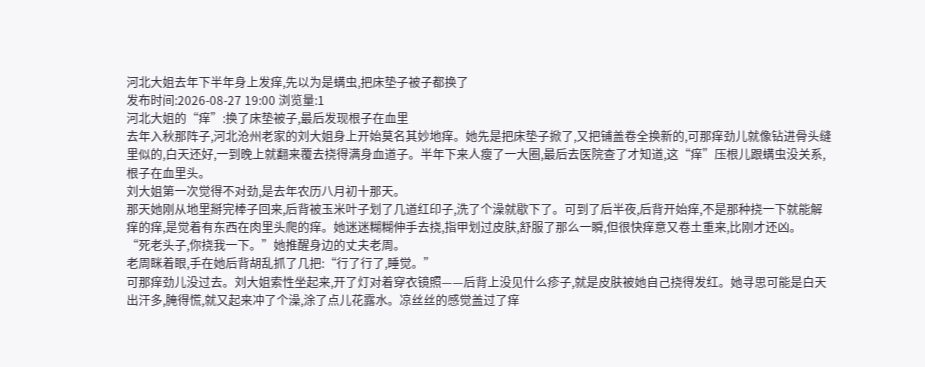河北大姐去年下半年身上发痒,先以为是螨虫,把床垫子被子都换了
发布时间:2026-08-27 19:00 浏览量:1
河北大姐的“痒”:换了床垫被子,最后发现根子在血里
去年入秋那阵子,河北沧州老家的刘大姐身上开始莫名其妙地痒。她先是把床垫子掀了,又把铺盖卷全换新的,可那痒劲儿就像钻进骨头缝里似的,白天还好,一到晚上就翻来覆去挠得满身血道子。半年下来人瘦了一大圈,最后去医院查了才知道,这“痒”压根儿跟螨虫没关系,根子在血里头。
刘大姐第一次觉得不对劲,是去年农历八月初十那天。
那天她刚从地里掰完棒子回来,后背被玉米叶子划了几道红印子,洗了个澡就歇下了。可到了后半夜,后背开始痒,不是那种挠一下就能解痒的痒,是觉着有东西在肉里头爬的痒。她迷迷糊糊伸手去挠,指甲划过皮肤,舒服了那么一瞬,但很快痒意又卷土重来,比刚才还凶。
“死老头子,你挠我一下。”她推醒身边的丈夫老周。
老周眯着眼,手在她后背胡乱抓了几把:“行了行了,睡觉。”
可那痒劲儿没过去。刘大姐索性坐起来,开了灯对着穿衣镜照——后背上没见什么疹子,就是皮肤被她自己挠得发红。她寻思可能是白天出汗多,腌得慌,就又起来冲了个澡,涂了点儿花露水。凉丝丝的感觉盖过了痒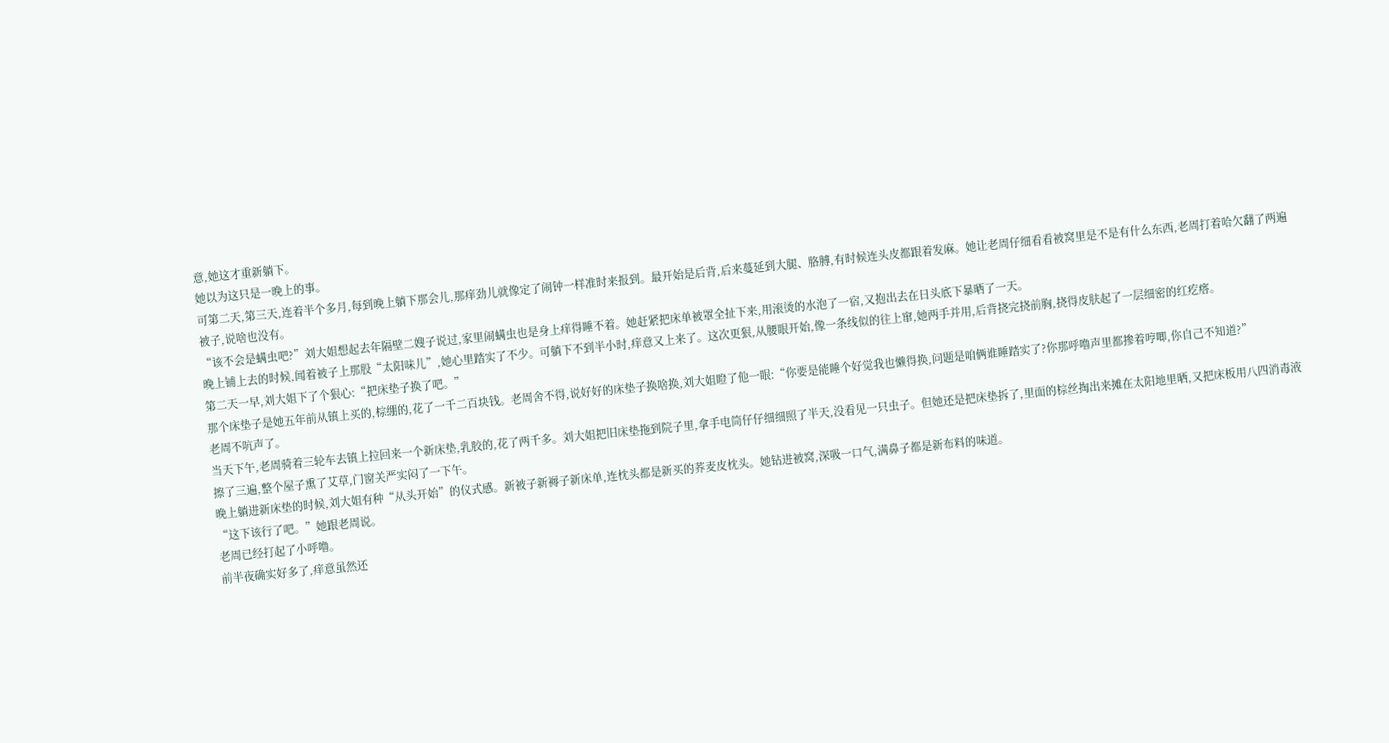意,她这才重新躺下。
她以为这只是一晚上的事。
可第二天,第三天,连着半个多月,每到晚上躺下那会儿,那痒劲儿就像定了闹钟一样准时来报到。最开始是后背,后来蔓延到大腿、胳膊,有时候连头皮都跟着发麻。她让老周仔细看看被窝里是不是有什么东西,老周打着哈欠翻了两遍被子,说啥也没有。
“该不会是螨虫吧?”刘大姐想起去年隔壁二嫂子说过,家里闹螨虫也是身上痒得睡不着。她赶紧把床单被罩全扯下来,用滚烫的水泡了一宿,又抱出去在日头底下暴晒了一天。
晚上铺上去的时候,闻着被子上那股“太阳味儿”,她心里踏实了不少。可躺下不到半小时,痒意又上来了。这次更狠,从腰眼开始,像一条线似的往上窜,她两手并用,后背挠完挠前胸,挠得皮肤起了一层细密的红疙瘩。
第二天一早,刘大姐下了个狠心:“把床垫子换了吧。”
那个床垫子是她五年前从镇上买的,棕绷的,花了一千二百块钱。老周舍不得,说好好的床垫子换啥换,刘大姐瞪了他一眼:“你要是能睡个好觉我也懒得换,问题是咱俩谁睡踏实了?你那呼噜声里都掺着哼唧,你自己不知道?”
老周不吭声了。
当天下午,老周骑着三轮车去镇上拉回来一个新床垫,乳胶的,花了两千多。刘大姐把旧床垫拖到院子里,拿手电筒仔仔细细照了半天,没看见一只虫子。但她还是把床垫拆了,里面的棕丝掏出来摊在太阳地里晒,又把床板用八四消毒液擦了三遍,整个屋子熏了艾草,门窗关严实闷了一下午。
晚上躺进新床垫的时候,刘大姐有种“从头开始”的仪式感。新被子新褥子新床单,连枕头都是新买的荞麦皮枕头。她钻进被窝,深吸一口气,满鼻子都是新布料的味道。
“这下该行了吧。”她跟老周说。
老周已经打起了小呼噜。
前半夜确实好多了,痒意虽然还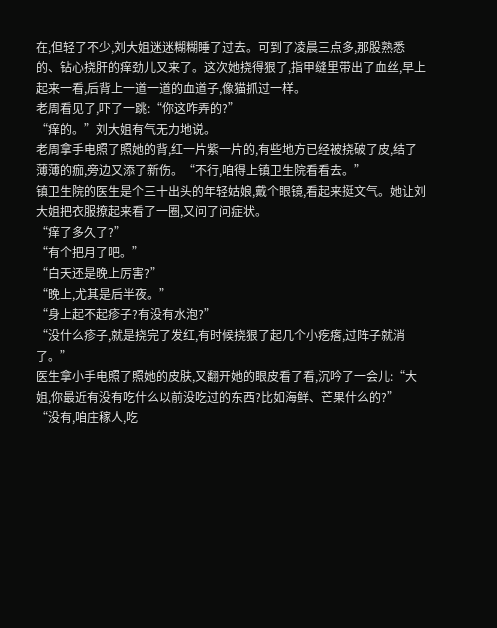在,但轻了不少,刘大姐迷迷糊糊睡了过去。可到了凌晨三点多,那股熟悉的、钻心挠肝的痒劲儿又来了。这次她挠得狠了,指甲缝里带出了血丝,早上起来一看,后背上一道一道的血道子,像猫抓过一样。
老周看见了,吓了一跳:“你这咋弄的?”
“痒的。”刘大姐有气无力地说。
老周拿手电照了照她的背,红一片紫一片的,有些地方已经被挠破了皮,结了薄薄的痂,旁边又添了新伤。“不行,咱得上镇卫生院看看去。”
镇卫生院的医生是个三十出头的年轻姑娘,戴个眼镜,看起来挺文气。她让刘大姐把衣服撩起来看了一圈,又问了问症状。
“痒了多久了?”
“有个把月了吧。”
“白天还是晚上厉害?”
“晚上,尤其是后半夜。”
“身上起不起疹子?有没有水泡?”
“没什么疹子,就是挠完了发红,有时候挠狠了起几个小疙瘩,过阵子就消了。”
医生拿小手电照了照她的皮肤,又翻开她的眼皮看了看,沉吟了一会儿:“大姐,你最近有没有吃什么以前没吃过的东西?比如海鲜、芒果什么的?”
“没有,咱庄稼人,吃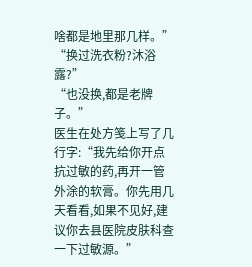啥都是地里那几样。”
“换过洗衣粉?沐浴露?”
“也没换,都是老牌子。”
医生在处方笺上写了几行字:“我先给你开点抗过敏的药,再开一管外涂的软膏。你先用几天看看,如果不见好,建议你去县医院皮肤科查一下过敏源。”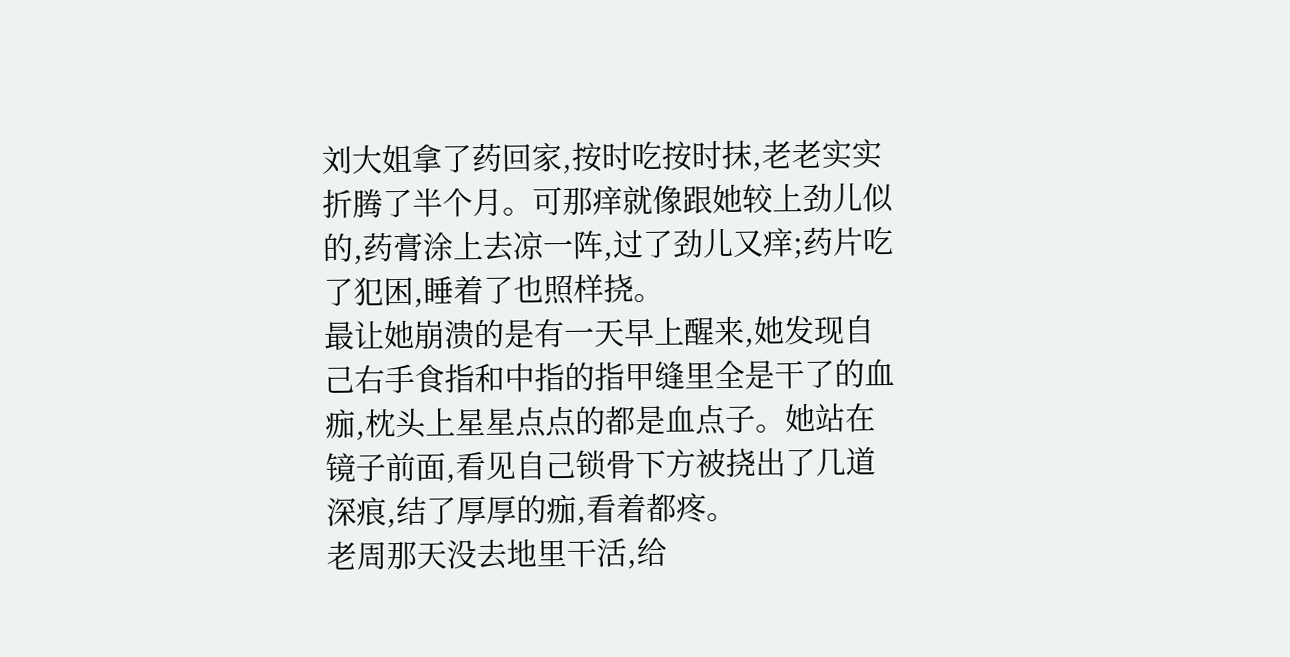刘大姐拿了药回家,按时吃按时抹,老老实实折腾了半个月。可那痒就像跟她较上劲儿似的,药膏涂上去凉一阵,过了劲儿又痒;药片吃了犯困,睡着了也照样挠。
最让她崩溃的是有一天早上醒来,她发现自己右手食指和中指的指甲缝里全是干了的血痂,枕头上星星点点的都是血点子。她站在镜子前面,看见自己锁骨下方被挠出了几道深痕,结了厚厚的痂,看着都疼。
老周那天没去地里干活,给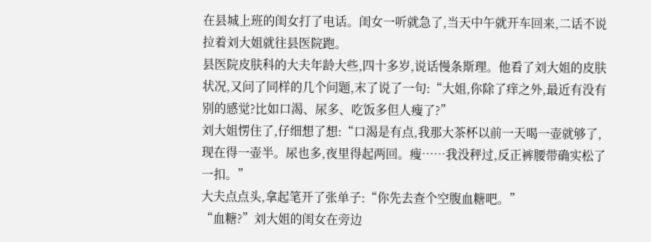在县城上班的闺女打了电话。闺女一听就急了,当天中午就开车回来,二话不说拉着刘大姐就往县医院跑。
县医院皮肤科的大夫年龄大些,四十多岁,说话慢条斯理。他看了刘大姐的皮肤状况,又问了同样的几个问题,末了说了一句:“大姐,你除了痒之外,最近有没有别的感觉?比如口渴、尿多、吃饭多但人瘦了?”
刘大姐愣住了,仔细想了想:“口渴是有点,我那大茶杯以前一天喝一壶就够了,现在得一壶半。尿也多,夜里得起两回。瘦……我没秤过,反正裤腰带确实松了一扣。”
大夫点点头,拿起笔开了张单子:“你先去查个空腹血糖吧。”
“血糖?”刘大姐的闺女在旁边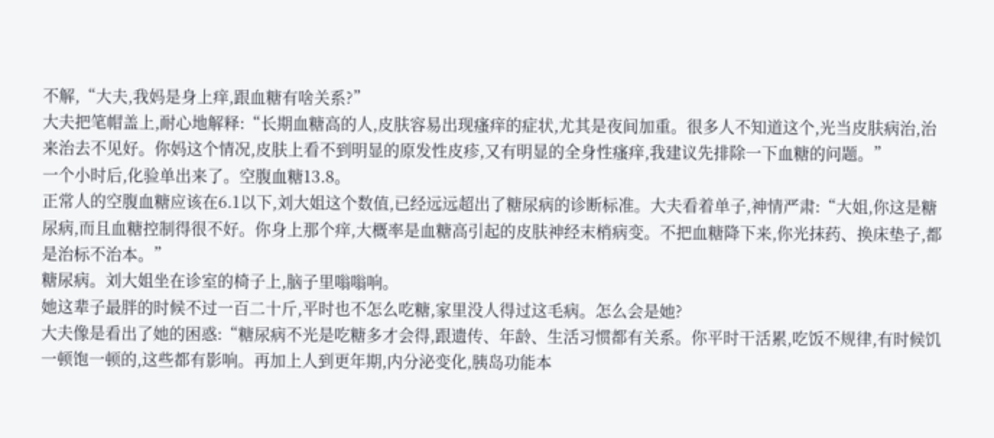不解,“大夫,我妈是身上痒,跟血糖有啥关系?”
大夫把笔帽盖上,耐心地解释:“长期血糖高的人,皮肤容易出现瘙痒的症状,尤其是夜间加重。很多人不知道这个,光当皮肤病治,治来治去不见好。你妈这个情况,皮肤上看不到明显的原发性皮疹,又有明显的全身性瘙痒,我建议先排除一下血糖的问题。”
一个小时后,化验单出来了。空腹血糖13.8。
正常人的空腹血糖应该在6.1以下,刘大姐这个数值,已经远远超出了糖尿病的诊断标准。大夫看着单子,神情严肃:“大姐,你这是糖尿病,而且血糖控制得很不好。你身上那个痒,大概率是血糖高引起的皮肤神经末梢病变。不把血糖降下来,你光抹药、换床垫子,都是治标不治本。”
糖尿病。刘大姐坐在诊室的椅子上,脑子里嗡嗡响。
她这辈子最胖的时候不过一百二十斤,平时也不怎么吃糖,家里没人得过这毛病。怎么会是她?
大夫像是看出了她的困惑:“糖尿病不光是吃糖多才会得,跟遗传、年龄、生活习惯都有关系。你平时干活累,吃饭不规律,有时候饥一顿饱一顿的,这些都有影响。再加上人到更年期,内分泌变化,胰岛功能本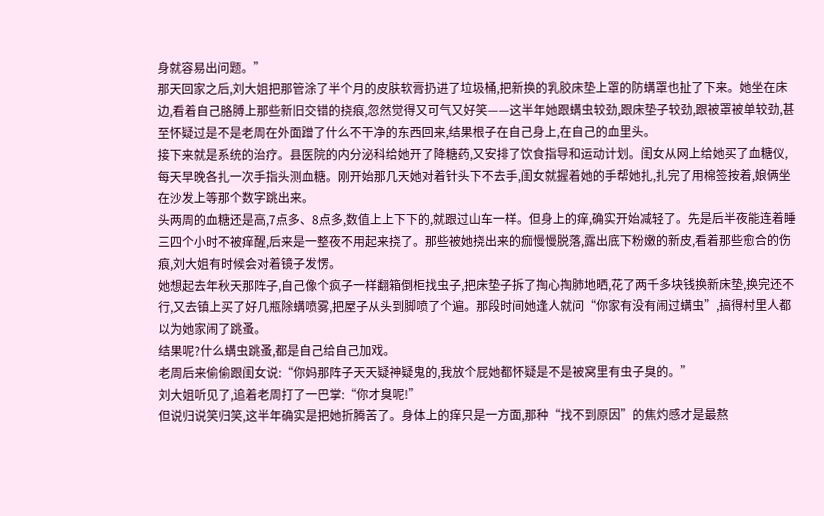身就容易出问题。”
那天回家之后,刘大姐把那管涂了半个月的皮肤软膏扔进了垃圾桶,把新换的乳胶床垫上罩的防螨罩也扯了下来。她坐在床边,看着自己胳膊上那些新旧交错的挠痕,忽然觉得又可气又好笑——这半年她跟螨虫较劲,跟床垫子较劲,跟被罩被单较劲,甚至怀疑过是不是老周在外面蹭了什么不干净的东西回来,结果根子在自己身上,在自己的血里头。
接下来就是系统的治疗。县医院的内分泌科给她开了降糖药,又安排了饮食指导和运动计划。闺女从网上给她买了血糖仪,每天早晚各扎一次手指头测血糖。刚开始那几天她对着针头下不去手,闺女就握着她的手帮她扎,扎完了用棉签按着,娘俩坐在沙发上等那个数字跳出来。
头两周的血糖还是高,7点多、8点多,数值上上下下的,就跟过山车一样。但身上的痒,确实开始减轻了。先是后半夜能连着睡三四个小时不被痒醒,后来是一整夜不用起来挠了。那些被她挠出来的痂慢慢脱落,露出底下粉嫩的新皮,看着那些愈合的伤痕,刘大姐有时候会对着镜子发愣。
她想起去年秋天那阵子,自己像个疯子一样翻箱倒柜找虫子,把床垫子拆了掏心掏肺地晒,花了两千多块钱换新床垫,换完还不行,又去镇上买了好几瓶除螨喷雾,把屋子从头到脚喷了个遍。那段时间她逢人就问“你家有没有闹过螨虫”,搞得村里人都以为她家闹了跳蚤。
结果呢?什么螨虫跳蚤,都是自己给自己加戏。
老周后来偷偷跟闺女说:“你妈那阵子天天疑神疑鬼的,我放个屁她都怀疑是不是被窝里有虫子臭的。”
刘大姐听见了,追着老周打了一巴掌:“你才臭呢!”
但说归说笑归笑,这半年确实是把她折腾苦了。身体上的痒只是一方面,那种“找不到原因”的焦灼感才是最熬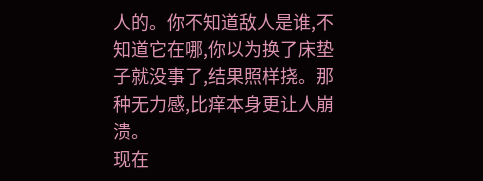人的。你不知道敌人是谁,不知道它在哪,你以为换了床垫子就没事了,结果照样挠。那种无力感,比痒本身更让人崩溃。
现在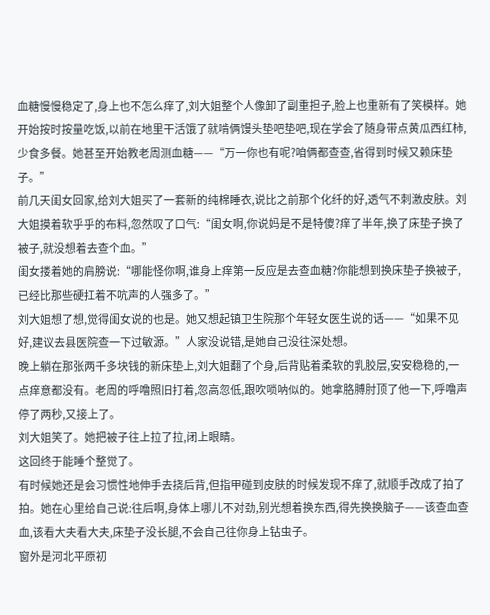血糖慢慢稳定了,身上也不怎么痒了,刘大姐整个人像卸了副重担子,脸上也重新有了笑模样。她开始按时按量吃饭,以前在地里干活饿了就啃俩馒头垫吧垫吧,现在学会了随身带点黄瓜西红柿,少食多餐。她甚至开始教老周测血糖——“万一你也有呢?咱俩都查查,省得到时候又赖床垫子。”
前几天闺女回家,给刘大姐买了一套新的纯棉睡衣,说比之前那个化纤的好,透气不刺激皮肤。刘大姐摸着软乎乎的布料,忽然叹了口气:“闺女啊,你说妈是不是特傻?痒了半年,换了床垫子换了被子,就没想着去查个血。”
闺女搂着她的肩膀说:“哪能怪你啊,谁身上痒第一反应是去查血糖?你能想到换床垫子换被子,已经比那些硬扛着不吭声的人强多了。”
刘大姐想了想,觉得闺女说的也是。她又想起镇卫生院那个年轻女医生说的话——“如果不见好,建议去县医院查一下过敏源。”人家没说错,是她自己没往深处想。
晚上躺在那张两千多块钱的新床垫上,刘大姐翻了个身,后背贴着柔软的乳胶层,安安稳稳的,一点痒意都没有。老周的呼噜照旧打着,忽高忽低,跟吹唢呐似的。她拿胳膊肘顶了他一下,呼噜声停了两秒,又接上了。
刘大姐笑了。她把被子往上拉了拉,闭上眼睛。
这回终于能睡个整觉了。
有时候她还是会习惯性地伸手去挠后背,但指甲碰到皮肤的时候发现不痒了,就顺手改成了拍了拍。她在心里给自己说:往后啊,身体上哪儿不对劲,别光想着换东西,得先换换脑子——该查血查血,该看大夫看大夫,床垫子没长腿,不会自己往你身上钻虫子。
窗外是河北平原初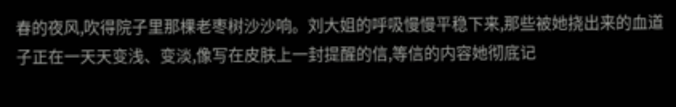春的夜风,吹得院子里那棵老枣树沙沙响。刘大姐的呼吸慢慢平稳下来,那些被她挠出来的血道子正在一天天变浅、变淡,像写在皮肤上一封提醒的信,等信的内容她彻底记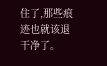住了,那些痕迹也就该退干净了。